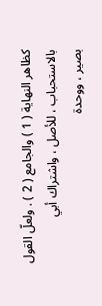كظاهر النهاية ( 1 ) والجامع ( 2 ) . ولعلّ القول بالاستحباب ، للأصل ، واشتراك أبي
بصير ، ووحدة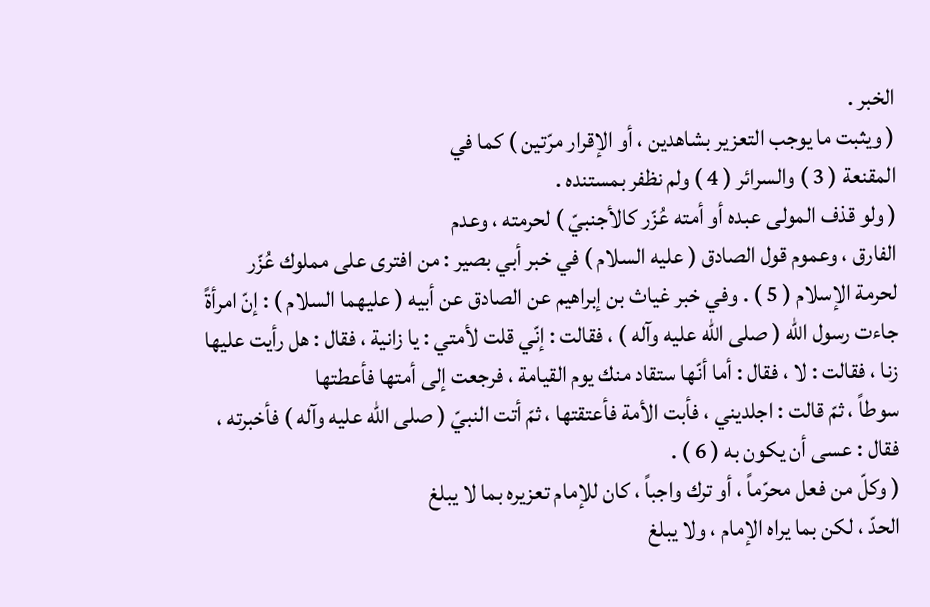الخبر .
( ويثبت ما يوجب التعزير بشاهدين ، أو الإقرار مرّتين ) كما في
المقنعة ( 3 ) والسرائر ( 4 ) ولم نظفر بمستنده .
( ولو قذف المولى عبده أو أمته عُزّر كالأجنبيّ ) لحرمته ، وعدم
الفارق ، وعموم قول الصادق ( عليه السلام ) في خبر أبي بصير : من افترى على مملوك عُزّر
لحرمة الإسلام ( 5 ) . وفي خبر غياث بن إبراهيم عن الصادق عن أبيه ( عليهما السلام ) : إنّ امرأةً
جاءت رسول الله ( صلى الله عليه وآله ) ، فقالت : إنّي قلت لأمتي : يا زانية ، فقال : هل رأيت عليها
زنا ، فقالت : لا ، فقال : أما أنّها ستقاد منك يوم القيامة ، فرجعت إلى أمتها فأعطتها
سوطاً ، ثمّ قالت : اجلديني ، فأبت الأمة فأعتقتها ، ثمّ أتت النبيّ ( صلى الله عليه وآله ) فأخبرته ،
فقال : عسى أن يكون به ( 6 ) .
( وكلّ من فعل محرّماً ، أو ترك واجباً ، كان للإمام تعزيره بما لا يبلغ
الحدّ ، لكن بما يراه الإمام ، ولا يبلغ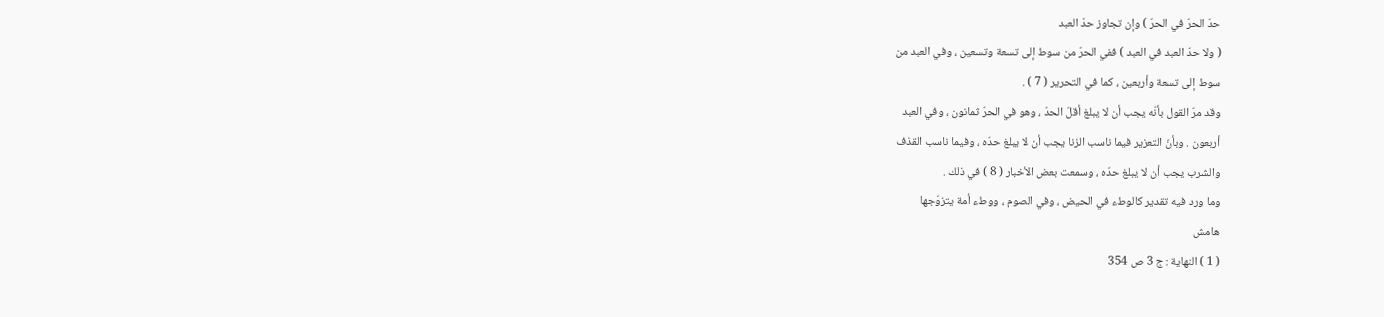حدّ الحرّ في الحرّ ) وإن تجاوز حدّ العبد
( ولا حدّ العبد في العبد ) ففي الحرّ من سوط إلى تسعة وتسعين ، وفي العبد من
سوط إلى تسعة وأربعين ، كما في التحرير ( 7 ) .
وقد مرّ القول بأنّه يجب أن لا يبلغ أقلّ الحدّ ، وهو في الحرّ ثمانون ، وفي العبد
أربعون . وبأنّ التعزير فيما ناسب الزنا يجب أن لا يبلغ حدّه ، وفيما ناسب القذف
والشرب يجب أن لا يبلغ حدّه ، وسمعت بعض الأخبار ( 8 ) في ذلك .
وما ورد فيه تقدير كالوطء في الحيض ، وفي الصوم ، ووطء أمة يتزوّجها
هامش
( 1 ) النهاية : ج 3 ص 354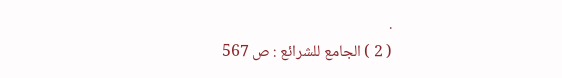.
( 2 ) الجامع للشرائع : ص 567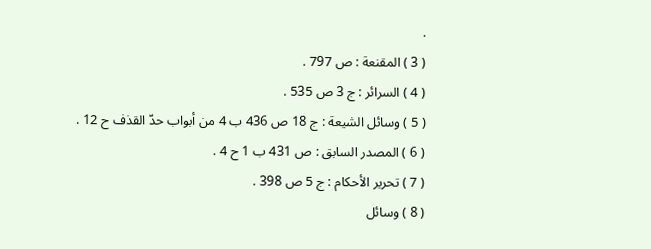.
( 3 ) المقنعة : ص 797 .
( 4 ) السرائر : ج 3 ص 535 .
( 5 ) وسائل الشيعة : ج 18 ص 436 ب 4 من أبواب حدّ القذف ح 12 .
( 6 ) المصدر السابق : ص 431 ب 1 ح 4 .
( 7 ) تحرير الأحكام : ج 5 ص 398 .
( 8 ) وسائل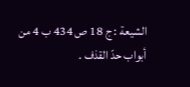الشيعة : ج 18 ص 434 ب 4 من أبواب حدّ القذف .